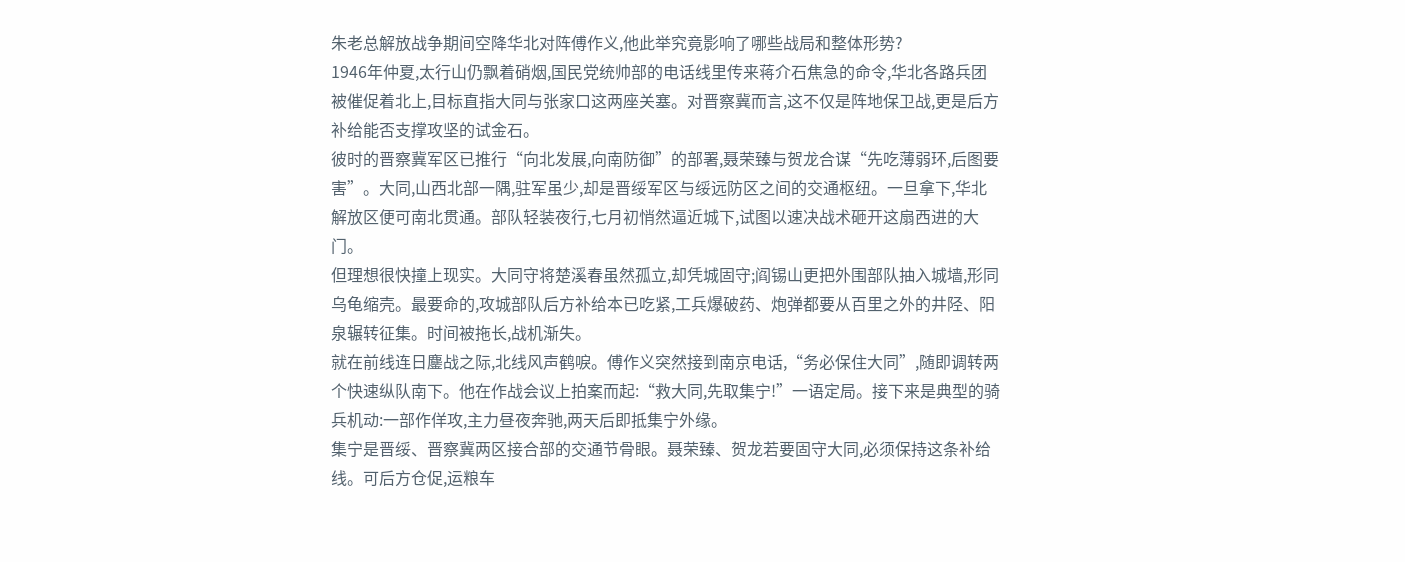朱老总解放战争期间空降华北对阵傅作义,他此举究竟影响了哪些战局和整体形势?
1946年仲夏,太行山仍飘着硝烟,国民党统帅部的电话线里传来蒋介石焦急的命令,华北各路兵团被催促着北上,目标直指大同与张家口这两座关塞。对晋察冀而言,这不仅是阵地保卫战,更是后方补给能否支撑攻坚的试金石。
彼时的晋察冀军区已推行“向北发展,向南防御”的部署,聂荣臻与贺龙合谋“先吃薄弱环,后图要害”。大同,山西北部一隅,驻军虽少,却是晋绥军区与绥远防区之间的交通枢纽。一旦拿下,华北解放区便可南北贯通。部队轻装夜行,七月初悄然逼近城下,试图以速决战术砸开这扇西进的大门。
但理想很快撞上现实。大同守将楚溪春虽然孤立,却凭城固守;阎锡山更把外围部队抽入城墙,形同乌龟缩壳。最要命的,攻城部队后方补给本已吃紧,工兵爆破药、炮弹都要从百里之外的井陉、阳泉辗转征集。时间被拖长,战机渐失。
就在前线连日鏖战之际,北线风声鹤唳。傅作义突然接到南京电话,“务必保住大同”,随即调转两个快速纵队南下。他在作战会议上拍案而起:“救大同,先取集宁!”一语定局。接下来是典型的骑兵机动:一部作佯攻,主力昼夜奔驰,两天后即抵集宁外缘。
集宁是晋绥、晋察冀两区接合部的交通节骨眼。聂荣臻、贺龙若要固守大同,必须保持这条补给线。可后方仓促,运粮车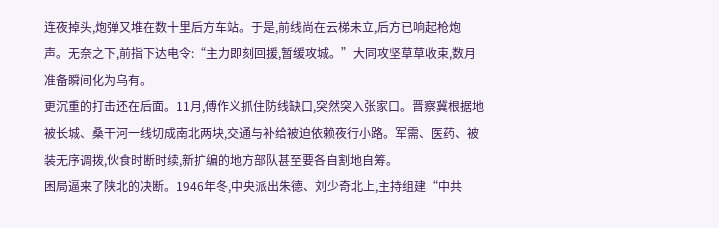连夜掉头,炮弹又堆在数十里后方车站。于是,前线尚在云梯未立,后方已响起枪炮声。无奈之下,前指下达电令:“主力即刻回援,暂缓攻城。”大同攻坚草草收束,数月准备瞬间化为乌有。
更沉重的打击还在后面。11月,傅作义抓住防线缺口,突然突入张家口。晋察冀根据地被长城、桑干河一线切成南北两块,交通与补给被迫依赖夜行小路。军需、医药、被装无序调拨,伙食时断时续,新扩编的地方部队甚至要各自割地自筹。
困局逼来了陕北的决断。1946年冬,中央派出朱德、刘少奇北上,主持组建“中共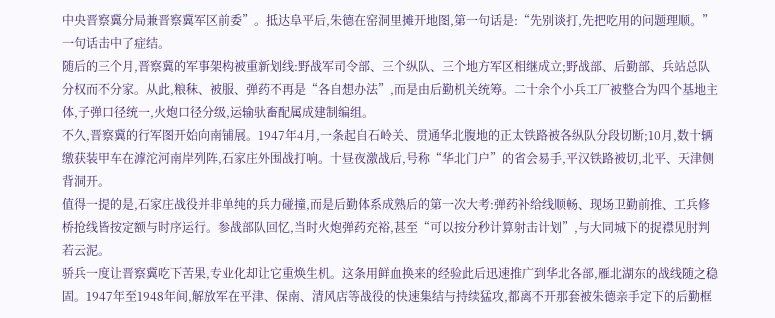中央晋察冀分局兼晋察冀军区前委”。抵达阜平后,朱德在窑洞里摊开地图,第一句话是:“先别谈打,先把吃用的问题理顺。”一句话击中了症结。
随后的三个月,晋察冀的军事架构被重新划线:野战军司令部、三个纵队、三个地方军区相继成立;野战部、后勤部、兵站总队分权而不分家。从此,粮秣、被服、弹药不再是“各自想办法”,而是由后勤机关统筹。二十余个小兵工厂被整合为四个基地主体,子弹口径统一,火炮口径分级,运输驮畜配属成建制编组。
不久,晋察冀的行军图开始向南铺展。1947年4月,一条起自石岭关、贯通华北腹地的正太铁路被各纵队分段切断;10月,数十辆缴获装甲车在滹沱河南岸列阵,石家庄外围战打响。十昼夜激战后,号称“华北门户”的省会易手,平汉铁路被切,北平、天津侧背洞开。
值得一提的是,石家庄战役并非单纯的兵力碰撞,而是后勤体系成熟后的第一次大考:弹药补给线顺畅、现场卫勤前推、工兵修桥抢线皆按定额与时序运行。参战部队回忆,当时火炮弹药充裕,甚至“可以按分秒计算射击计划”,与大同城下的捉襟见肘判若云泥。
骄兵一度让晋察冀吃下苦果,专业化却让它重焕生机。这条用鲜血换来的经验此后迅速推广到华北各部,雁北湖东的战线随之稳固。1947年至1948年间,解放军在平津、保南、清风店等战役的快速集结与持续猛攻,都离不开那套被朱德亲手定下的后勤框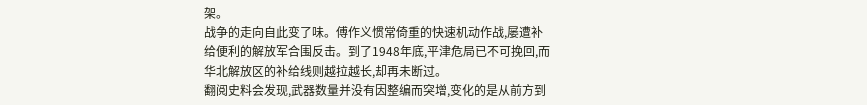架。
战争的走向自此变了味。傅作义惯常倚重的快速机动作战,屡遭补给便利的解放军合围反击。到了1948年底,平津危局已不可挽回,而华北解放区的补给线则越拉越长,却再未断过。
翻阅史料会发现,武器数量并没有因整编而突增,变化的是从前方到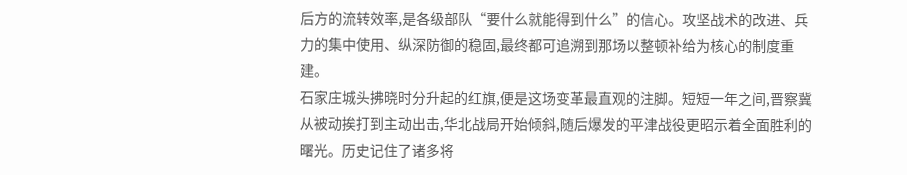后方的流转效率,是各级部队“要什么就能得到什么”的信心。攻坚战术的改进、兵力的集中使用、纵深防御的稳固,最终都可追溯到那场以整顿补给为核心的制度重建。
石家庄城头拂晓时分升起的红旗,便是这场变革最直观的注脚。短短一年之间,晋察冀从被动挨打到主动出击,华北战局开始倾斜,随后爆发的平津战役更昭示着全面胜利的曙光。历史记住了诸多将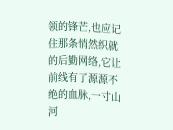领的锋芒,也应记住那条悄然织就的后勤网络,它让前线有了源源不绝的血脉,一寸山河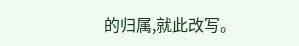的归属,就此改写。